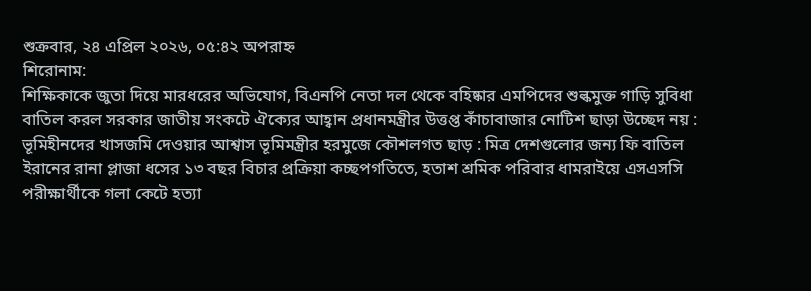শুক্রবার, ২৪ এপ্রিল ২০২৬, ০৫:৪২ অপরাহ্ন
শিরোনাম:
শিক্ষিকাকে জুতা দিয়ে মারধরের অভিযোগ, বিএনপি নেতা দল থেকে বহিষ্কার এমপিদের শুল্কমুক্ত গাড়ি সুবিধা বাতিল করল সরকার জাতীয় সংকটে ঐক্যের আহ্বান প্রধানমন্ত্রীর উত্তপ্ত কাঁচাবাজার নোটিশ ছাড়া উচ্ছেদ নয় : ভূমিহীনদের খাসজমি দেওয়ার আশ্বাস ভূমিমন্ত্রীর হরমুজে কৌশলগত ছাড় : মিত্র দেশগুলোর জন্য ফি বাতিল ইরানের রানা প্লাজা ধসের ১৩ বছর বিচার প্রক্রিয়া কচ্ছপগতিতে, হতাশ শ্রমিক পরিবার ধামরাইয়ে এসএসসি পরীক্ষার্থীকে গলা কেটে হত্যা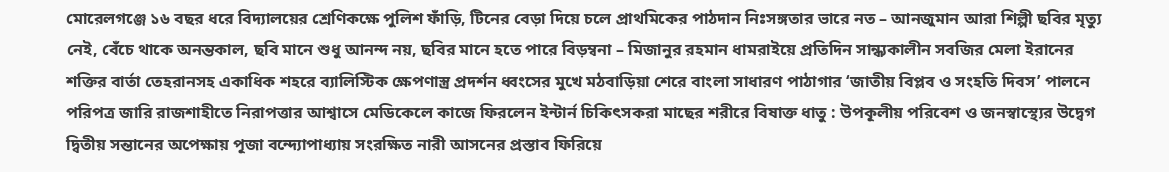মোরেলগঞ্জে ১৬ বছর ধরে বিদ্যালয়ের শ্রেণিকক্ষে পুলিশ ফাঁড়ি, টিনের বেড়া দিয়ে চলে প্রাথমিকের পাঠদান নিঃসঙ্গতার ভারে নত – আনজুমান আরা শিল্পী ছবির মৃত্যু নেই, বেঁচে থাকে অনন্তকাল, ছবি মানে শুধু আনন্দ নয়, ছবির মানে হতে পারে বিড়ম্বনা – মিজানুর রহমান ধামরাইয়ে প্রতিদিন সান্ধ্যকালীন সবজির মেলা ইরানের শক্তির বার্তা তেহরানসহ একাধিক শহরে ব্যালিস্টিক ক্ষেপণাস্ত্র প্রদর্শন ধ্বংসের মুখে মঠবাড়িয়া শেরে বাংলা সাধারণ পাঠাগার ‘জাতীয় বিপ্লব ও সংহতি দিবস’ পালনে পরিপত্র জারি রাজশাহীতে নিরাপত্তার আশ্বাসে মেডিকেলে কাজে ফিরলেন ইন্টার্ন চিকিৎসকরা মাছের শরীরে বিষাক্ত ধাতু : উপকূলীয় পরিবেশ ও জনস্বাস্থ্যের উদ্বেগ দ্বিতীয় সন্তানের অপেক্ষায় পূজা বন্দ্যোপাধ্যায় সংরক্ষিত নারী আসনের প্রস্তাব ফিরিয়ে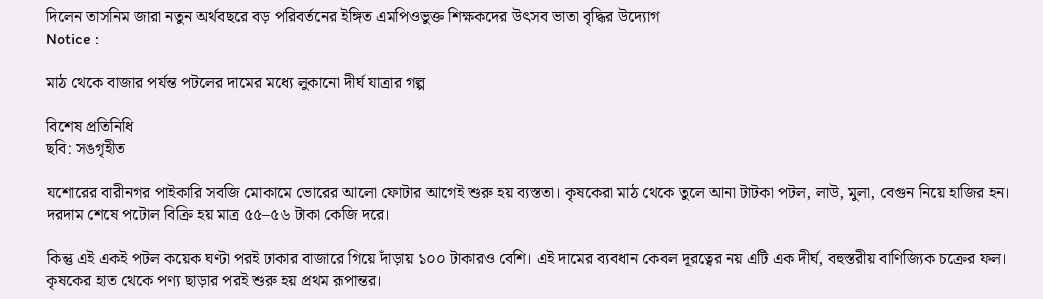দিলেন তাসনিম জারা নতুন অর্থবছরে বড় পরিবর্তনের ইঙ্গিত এমপিওভুক্ত শিক্ষকদের উৎসব ভাতা বৃদ্ধির উদ্যোগ
Notice :

মাঠ থেকে বাজার পর্যন্ত পটলের দামের মধ্যে লুকানো দীর্ঘ যাত্রার গল্প

বিশেষ প্রতিনিধি
ছবি: সঙগৃহীত

যশোরের বারীনগর পাইকারি সবজি মোকামে ভোরের আলো ফোটার আগেই শুরু হয় ব্যস্ততা। কৃষকেরা মাঠ থেকে তুলে আনা টাটকা পটল, লাউ, মুলা, বেগুন নিয়ে হাজির হন। দরদাম শেষে পটোল বিক্রি হয় মাত্র ৫৫–৫৬ টাকা কেজি দরে।

কিন্তু এই একই পটল কয়েক ঘণ্টা পরই ঢাকার বাজারে গিয়ে দাঁড়ায় ১০০ টাকারও বেশি। এই দামের ব্যবধান কেবল দূরত্বের নয় এটি এক দীর্ঘ, বহুস্তরীয় বাণিজ্যিক চক্রের ফল। কৃষকের হাত থেকে পণ্য ছাড়ার পরই শুরু হয় প্রথম রূপান্তর।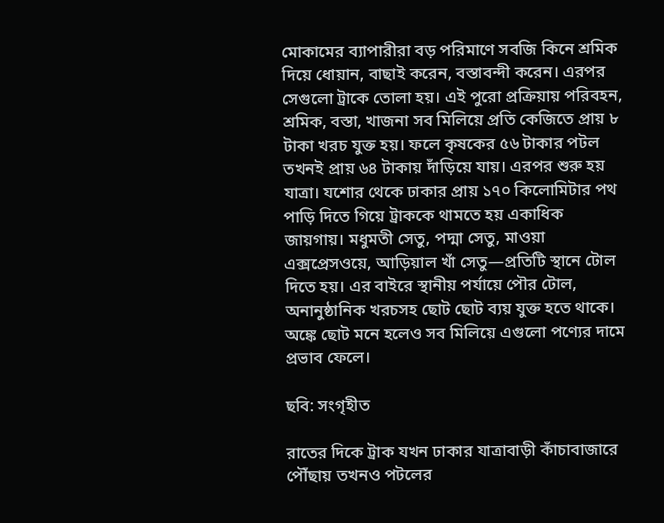মোকামের ব্যাপারীরা বড় পরিমাণে সবজি কিনে শ্রমিক দিয়ে ধোয়ান, বাছাই করেন, বস্তাবন্দী করেন। এরপর সেগুলো ট্রাকে তোলা হয়। এই পুরো প্রক্রিয়ায় পরিবহন, শ্রমিক, বস্তা, খাজনা সব মিলিয়ে প্রতি কেজিতে প্রায় ৮ টাকা খরচ যুক্ত হয়। ফলে কৃষকের ৫৬ টাকার পটল তখনই প্রায় ৬৪ টাকায় দাঁড়িয়ে যায়। এরপর শুরু হয় যাত্রা। যশোর থেকে ঢাকার প্রায় ১৭০ কিলোমিটার পথ পাড়ি দিতে গিয়ে ট্রাককে থামতে হয় একাধিক জায়গায়। মধুমতী সেতু, পদ্মা সেতু, মাওয়া এক্সপ্রেসওয়ে, আড়িয়াল খাঁ সেতু—প্রতিটি স্থানে টোল দিতে হয়। এর বাইরে স্থানীয় পর্যায়ে পৌর টোল, অনানুষ্ঠানিক খরচসহ ছোট ছোট ব্যয় যুক্ত হতে থাকে। অঙ্কে ছোট মনে হলেও সব মিলিয়ে এগুলো পণ্যের দামে প্রভাব ফেলে।

ছবি: সংগৃহীত

রাতের দিকে ট্রাক যখন ঢাকার যাত্রাবাড়ী কাঁচাবাজারে পৌঁছায় তখনও পটলের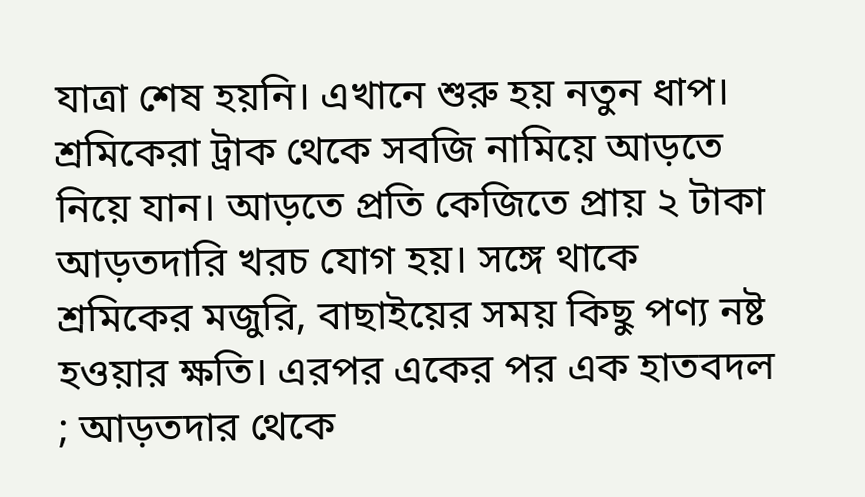যাত্রা শেষ হয়নি। এখানে শুরু হয় নতুন ধাপ। শ্রমিকেরা ট্রাক থেকে সবজি নামিয়ে আড়তে নিয়ে যান। আড়তে প্রতি কেজিতে প্রায় ২ টাকা আড়তদারি খরচ যোগ হয়। সঙ্গে থাকে শ্রমিকের মজুরি, বাছাইয়ের সময় কিছু পণ্য নষ্ট হওয়ার ক্ষতি। এরপর একের পর এক হাতবদল ; আড়তদার থেকে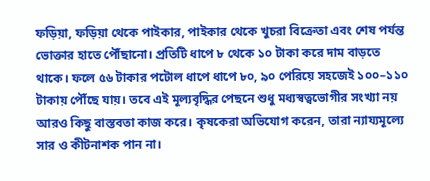ফড়িয়া, ফড়িয়া থেকে পাইকার, পাইকার থেকে খুচরা বিক্রেতা এবং শেষ পর্যন্ত ভোক্তার হাতে পৌঁছানো। প্রতিটি ধাপে ৮ থেকে ১০ টাকা করে দাম বাড়তে থাকে। ফলে ৫৬ টাকার পটোল ধাপে ধাপে ৮০, ৯০ পেরিয়ে সহজেই ১০০–১১০ টাকায় পৌঁছে যায়। তবে এই মূল্যবৃদ্ধির পেছনে শুধু মধ্যস্বত্বভোগীর সংখ্যা নয় আরও কিছু বাস্তবতা কাজ করে। কৃষকেরা অভিযোগ করেন, তারা ন্যায্যমূল্যে সার ও কীটনাশক পান না।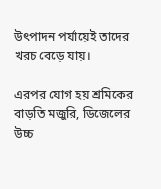উৎপাদন পর্যায়েই তাদের খরচ বেড়ে যায়।

এরপর যোগ হয় শ্রমিকের বাড়তি মজুরি, ডিজেলের উচ্চ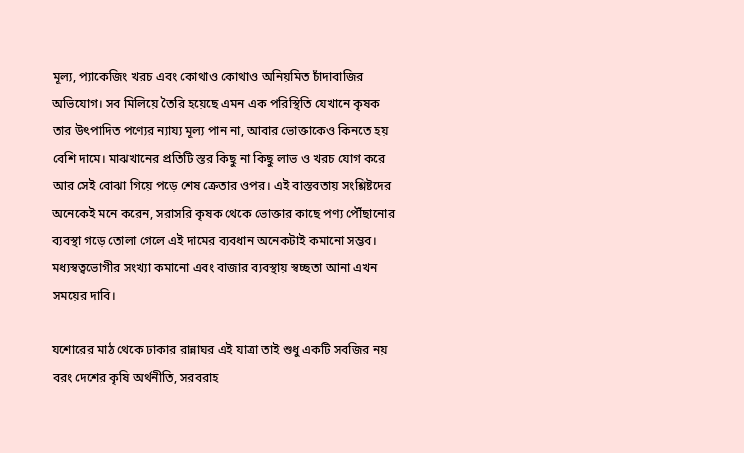মূল্য, প্যাকেজিং খরচ এবং কোথাও কোথাও অনিয়মিত চাঁদাবাজির অভিযোগ। সব মিলিয়ে তৈরি হয়েছে এমন এক পরিস্থিতি যেখানে কৃষক তার উৎপাদিত পণ্যের ন্যায্য মূল্য পান না, আবার ভোক্তাকেও কিনতে হয় বেশি দামে। মাঝখানের প্রতিটি স্তর কিছু না কিছু লাভ ও খরচ যোগ করে আর সেই বোঝা গিয়ে পড়ে শেষ ক্রেতার ওপর। এই বাস্তবতায় সংশ্লিষ্টদের অনেকেই মনে করেন, সরাসরি কৃষক থেকে ভোক্তার কাছে পণ্য পৌঁছানোর ব্যবস্থা গড়ে তোলা গেলে এই দামের ব্যবধান অনেকটাই কমানো সম্ভব। মধ্যস্বত্বভোগীর সংখ্যা কমানো এবং বাজার ব্যবস্থায় স্বচ্ছতা আনা এখন সময়ের দাবি।

যশোরের মাঠ থেকে ঢাকার রান্নাঘর এই যাত্রা তাই শুধু একটি সবজির নয় বরং দেশের কৃষি অর্থনীতি, সরবরাহ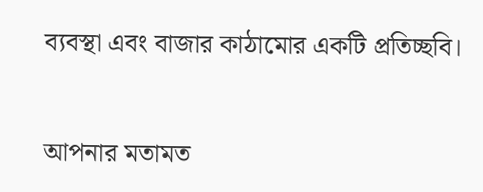ব্যবস্থা এবং বাজার কাঠামোর একটি প্রতিচ্ছবি।


আপনার মতামত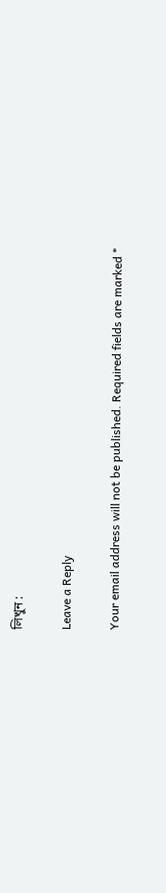লিখুন :

Leave a Reply

Your email address will not be published. Required fields are marked *